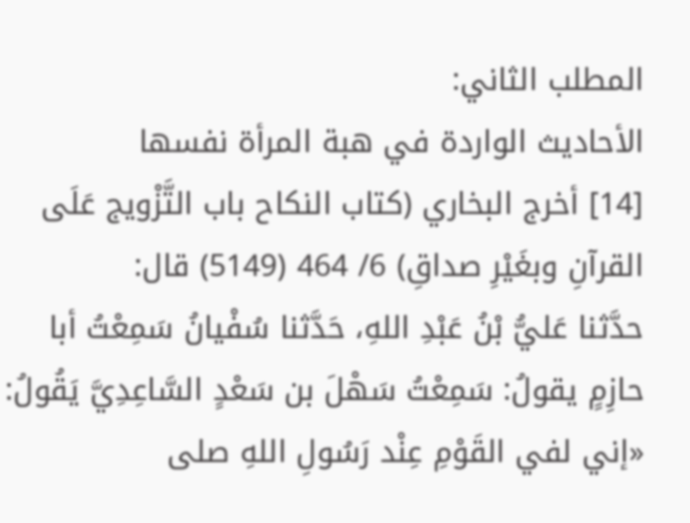المطلب الثاني:
الأحاديث الواردة في هبة المرأة نفسها
[14] أخرج البخاري (كتاب النكاح باب التَّزْويج عَلَى القرآنِ وبغَيْرِ صداقِ) 6/ 464 (5149) قال:
حدَّثنا عَليُّ بْنُ عَبْدِ اللهِ، حَدَّثنا سُفْيانُ سَمِعْتُ أبا حازِمٍ يقولُ: سَمِعْتُ سَهْلَ بن سَعْدٍ السَّاعِدِيَّ يَقُولُ: «إني لفي القَوْمِ عِنْد رَسُولِ اللهِ صلى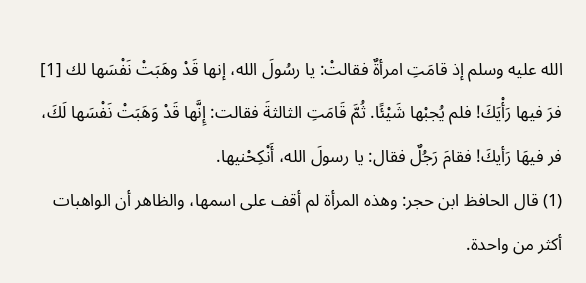الله عليه وسلم إذ قامَتِ امرأةٌ فقالتْ: يا رسُولَ الله، إنها قَدْ وهَبَتْ نَفْسَها لك [1] فرَ فيها رَأْيَكَ! فلم يُجبْها شَيْئًا. ثُمَّ قَامَتِ الثالثةَ فقالت: إِنَّها قَدْ وَهَبَتْ نَفْسَها لَكَ، فر فيهَا رَأيكَ! فقامَ رَجُلٌ فقال: يا رسولَ الله، أَنْكِحْنيها.
(1) قال الحافظ ابن حجر: وهذه المرأة لم أقف على اسمها، والظاهر أن الواهبات أكثر من واحدة.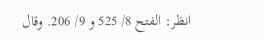انظر: الفتح 8/ 525 و 9/ 206. وقال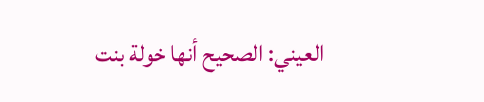العيني: الصحيح أنها خولة بنت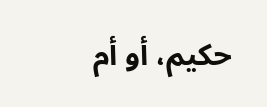حكيم، أو أم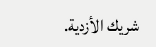شريك الأزدية.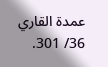عمدة القاري 36/ 301.